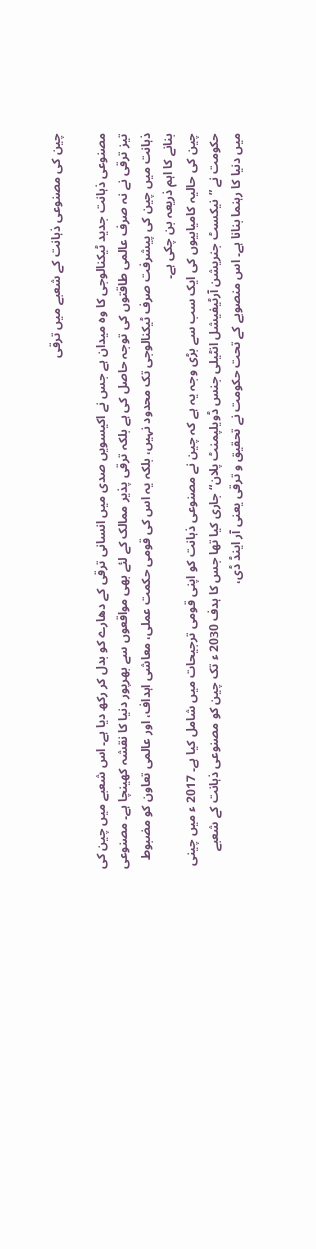چین کی مصنوعی ذہانت کے شعبے میں ترقی

مصنوعی ذہانت جدید ٹیکنالوجی کا وہ میدان ہے جس نے اکیسویں صدی میں انسانی ترقی کے دھارے کو بدل کر رکھ دیا ہے۔ اس شعبے میں چین کی تیز ترقی نے نہ صرف عالمی طاقتوں کی توجہ حاصل کی ہے بلکہ ترقی پذیر ممالک کے لئے بھی مواقعوں سے بھرپور دنیا کا نقشہ کھینچا ہے۔ مصنوعی ذہانت میں چین کی پیشرفت صرف ٹیکنالوجی تک محدود نہیں، بلکہ یہ اس کی قومی حکمت عملی، معاشی اہداف، اور عالمی تعاون کو مضبوط بنانے کا اہم ذریعہ بن چکی ہے۔
چین کی حالیہ کامیابیوں کی ایک سب سے بڑی وجہ یہ ہے کہ چین نے مصنوعی ذہانت کو اپنی قومی ترجیحات میں شامل کیا ہے۔ 2017 ء میں چینی حکومت نے ”نیکسٹ جنریشن آرٹیفیشل انٹیلی جنس ڈویلپمنٹ پلان“ جاری کیا تھا جس کا ہدف 2030 ء تک چین کو مصنوعی ذہانت کے شعبے میں دنیا کا رہنما بنانا ہے۔ اس منصوبے کے تحت حکومت نے تحقیق و ترقی یعنی آر اینڈ ڈی،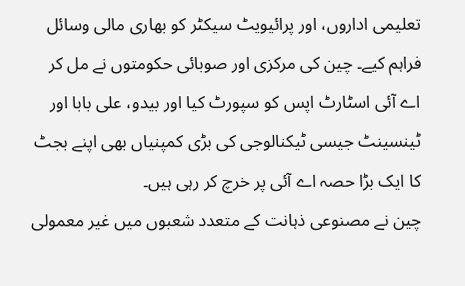تعلیمی اداروں، اور پرائیویٹ سیکٹر کو بھاری مالی وسائل فراہم کیے۔ چین کی مرکزی اور صوبائی حکومتوں نے مل کر اے آئی اسٹارٹ اپس کو سپورٹ کیا اور بیدو، علی بابا اور ٹینسینٹ جیسی ٹیکنالوجی کی بڑی کمپنیاں بھی اپنے بجٹ کا ایک بڑا حصہ اے آئی پر خرچ کر رہی ہیں۔
چین نے مصنوعی ذہانت کے متعدد شعبوں میں غیر معمولی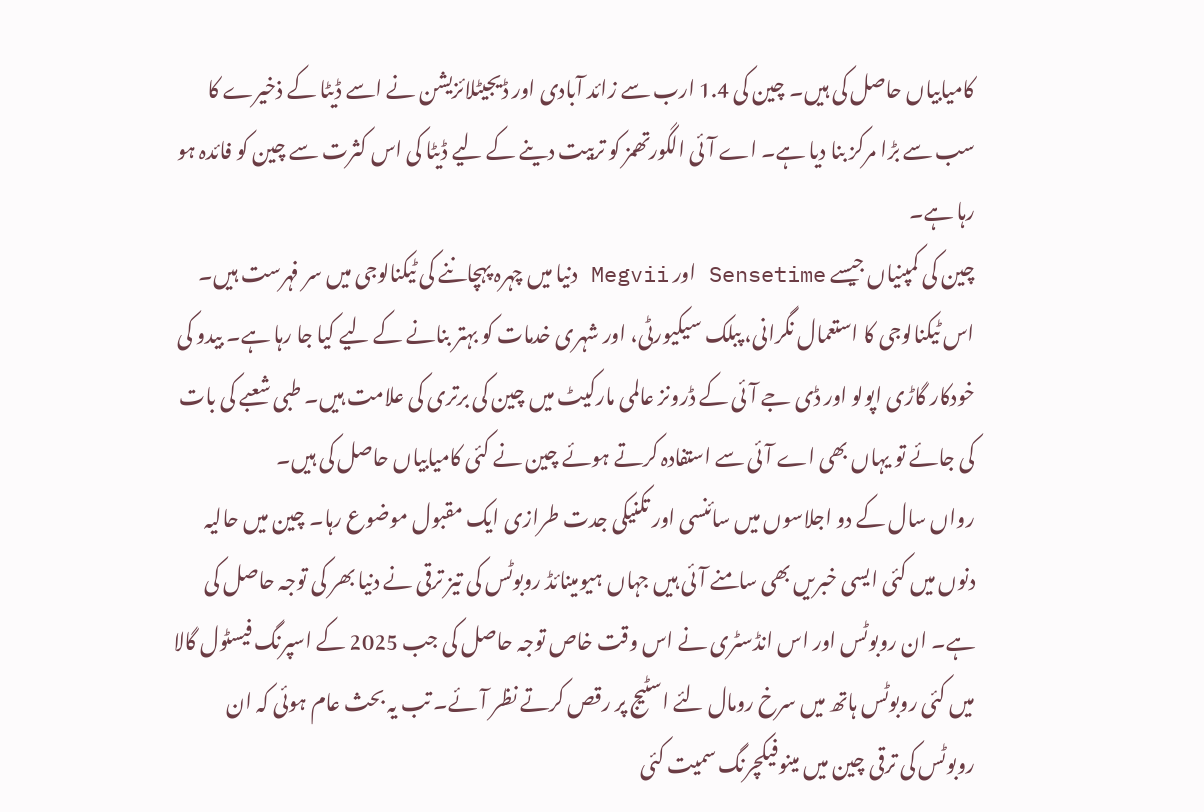کامیابیاں حاصل کی ہیں۔ چین کی 1.4 ارب سے زائد آبادی اور ڈیجیٹلائزیشن نے اسے ڈیٹا کے ذخیرے کا سب سے بڑا مرکز بنا دیا ہے۔ اے آئی الگورتھمز کو تربیت دینے کے لیے ڈیٹا کی اس کثرت سے چین کو فائدہ ہو رہا ہے۔
چین کی کمپنیاں جیسے Sensetime اور Megvii دنیا میں چہرہ پہچاننے کی ٹیکنالوجی میں سر فہرست ہیں۔ اس ٹیکنالوجی کا استعمال نگرانی، پبلک سیکیورٹی، اور شہری خدمات کو بہتر بنانے کے لیے کیا جا رہا ہے۔ بیدو کی خودکار گاڑی اپولو اور ڈی جے آئی کے ڈرونز عالمی مارکیٹ میں چین کی برتری کی علامت ہیں۔ طبی شعبے کی بات کی جائے تو یہاں بھی اے آئی سے استفادہ کرتے ہوئے چین نے کئی کامیابیاں حاصل کی ہیں۔
رواں سال کے دو اجلاسوں میں سائنسی اور تکنیکی جدت طرازی ایک مقبول موضوع رہا۔ چین میں حالیہ دنوں میں کئی ایسی خبریں بھی سامنے آئی ہیں جہاں ہیومینائڈ روبوٹس کی تیز ترقی نے دنیا بھر کی توجہ حاصل کی ہے۔ ان روبوٹس اور اس انڈسٹری نے اس وقت خاص توجہ حاصل کی جب 2025 کے اسپرنگ فیسٹول گالا میں کئی روبوٹس ہاتھ میں سرخ رومال لئے اسٹیج پر رقص کرتے نظر آئے۔ تب یہ بحث عام ہوئی کہ ان روبوٹس کی ترقی چین میں مینوفیکچرنگ سمیت کئی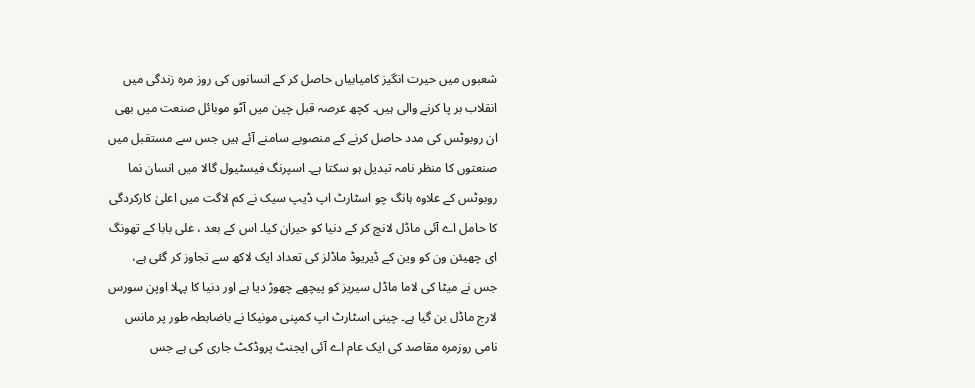شعبوں میں حیرت انگیز کامیابیاں حاصل کر کے انسانوں کی روز مرہ زندگی میں انقلاب بر پا کرنے والی ہیں۔ کچھ عرصہ قبل چین میں آٹو موبائل صنعت میں بھی ان روبوٹس کی مدد حاصل کرنے کے منصوبے سامنے آئے ہیں جس سے مستقبل میں صنعتوں کا منظر نامہ تبدیل ہو سکتا ہے۔ اسپرنگ فیسٹیول گالا میں انسان نما روبوٹس کے علاوہ ہانگ چو اسٹارٹ اپ ڈیپ سیک نے کم لاگت میں اعلیٰ کارکردگی کا حامل اے آئی ماڈل لانچ کر کے دنیا کو حیران کیا۔ اس کے بعد ، علی بابا کے تھونگ ای چھیئن ون کو وین کے ڈیریوڈ ماڈلز کی تعداد ایک لاکھ سے تجاوز کر گئی ہے، جس نے میٹا کی لاما ماڈل سیریز کو پیچھے چھوڑ دیا ہے اور دنیا کا پہلا اوپن سورس لارج ماڈل بن گیا ہے۔ چینی اسٹارٹ اپ کمپنی مونیکا نے باضابطہ طور پر مانس نامی روزمرہ مقاصد کی ایک عام اے آئی ایجنٹ پروڈکٹ جاری کی ہے جس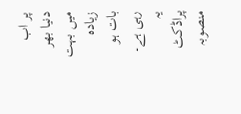پر اب دنیا بھر میں بہت زیادہ بات ہو رہی ہے۔ یہ پراڈکٹ منصوبہ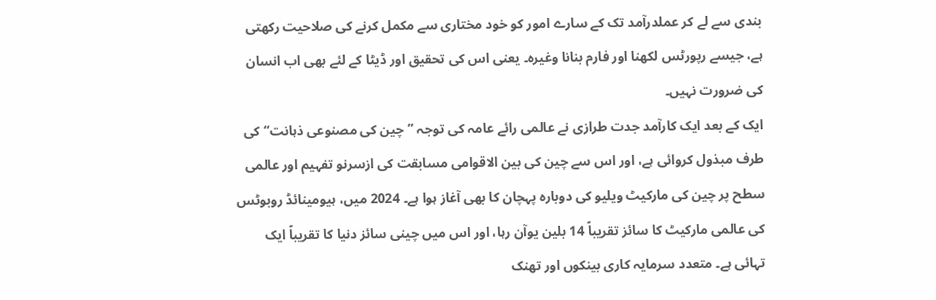بندی سے لے کر عملدرآمد تک کے سارے امور کو خود مختاری سے مکمل کرنے کی صلاحیت رکھتی ہے، جیسے رپورٹس لکھنا اور فارم بنانا وغیرہ۔ یعنی اس کی تحقیق اور ڈیٹا کے لئے بھی اب انسان کی ضرورت نہیں۔
ایک کے بعد ایک کارآمد جدت طرازی نے عالمی رائے عامہ کی توجہ ”چین کی مصنوعی ذہانت“ کی طرف مبذول کروائی ہے، اور اس سے چین کی بین الاقوامی مسابقت کی ازسرنو تفہیم اور عالمی سطح پر چین کی مارکیٹ ویلیو کی دوبارہ پہچان کا بھی آغاز ہوا ہے۔ 2024 میں، ہیومینائڈ روبوٹس کی عالمی مارکیٹ کا سائز تقریباً 14 بلین یوآن رہا، اور اس میں چینی سائز دنیا کا تقریباً ایک تہائی ہے۔ متعدد سرمایہ کاری بینکوں اور تھنک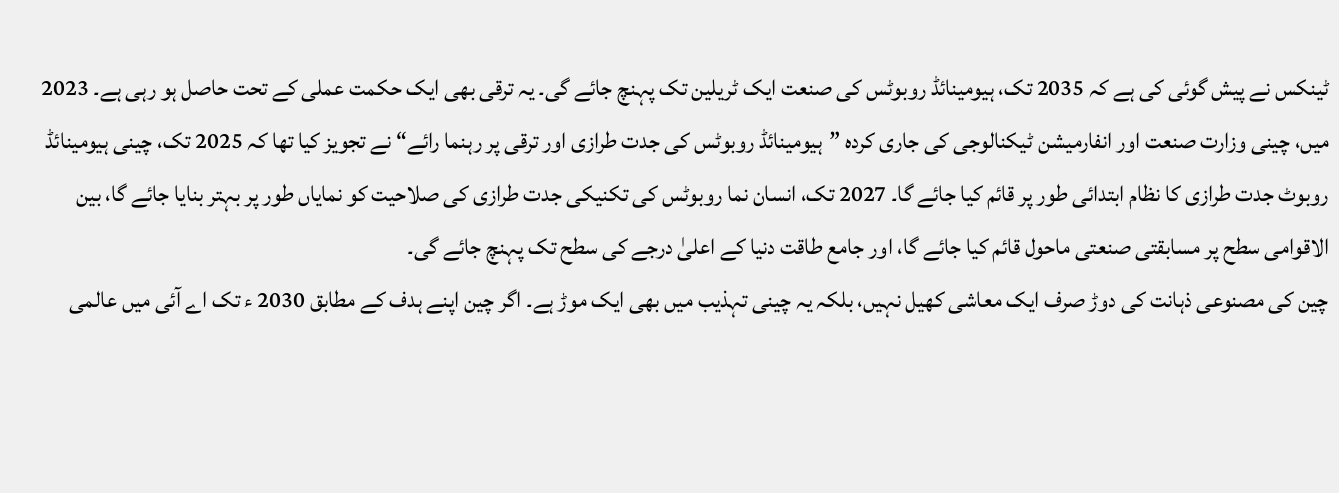ٹینکس نے پیش گوئی کی ہے کہ 2035 تک، ہیومینائڈ روبوٹس کی صنعت ایک ٹریلین تک پہنچ جائے گی۔ یہ ترقی بھی ایک حکمت عملی کے تحت حاصل ہو رہی ہے۔ 2023 میں، چینی وزارت صنعت اور انفارمیشن ٹیکنالوجی کی جاری کردہ ”ہیومینائڈ روبوٹس کی جدت طرازی اور ترقی پر رہنما رائے“ نے تجویز کیا تھا کہ 2025 تک، چینی ہیومینائڈ روبوٹ جدت طرازی کا نظام ابتدائی طور پر قائم کیا جائے گا۔ 2027 تک، انسان نما روبوٹس کی تکنیکی جدت طرازی کی صلاحیت کو نمایاں طور پر بہتر بنایا جائے گا، بین الاقوامی سطح پر مسابقتی صنعتی ماحول قائم کیا جائے گا، اور جامع طاقت دنیا کے اعلیٰ درجے کی سطح تک پہنچ جائے گی۔
چین کی مصنوعی ذہانت کی دوڑ صرف ایک معاشی کھیل نہیں، بلکہ یہ چینی تہذیب میں بھی ایک موڑ ہے۔ اگر چین اپنے ہدف کے مطابق 2030 ء تک اے آئی میں عالمی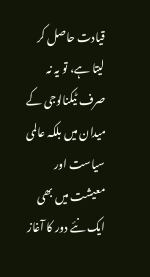قیادت حاصل کر لیتا ہے، تو یہ نہ صرف ٹیکنالوجی کے میدان میں بلکہ عالمی سیاست اور معیشت میں بھی ایک نئے دور کا آغاز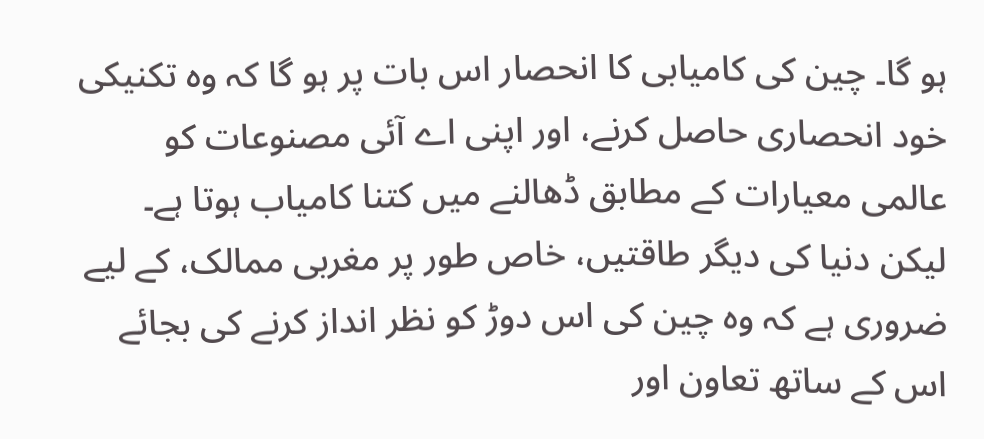ہو گا۔ چین کی کامیابی کا انحصار اس بات پر ہو گا کہ وہ تکنیکی خود انحصاری حاصل کرنے، اور اپنی اے آئی مصنوعات کو عالمی معیارات کے مطابق ڈھالنے میں کتنا کامیاب ہوتا ہے۔ لیکن دنیا کی دیگر طاقتیں، خاص طور پر مغربی ممالک، کے لیے ضروری ہے کہ وہ چین کی اس دوڑ کو نظر انداز کرنے کی بجائے اس کے ساتھ تعاون اور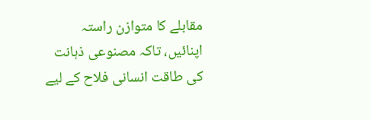مقابلے کا متوازن راستہ اپنائیں، تاکہ مصنوعی ذہانت کی طاقت انسانی فلاح کے لیے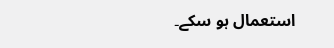استعمال ہو سکے۔